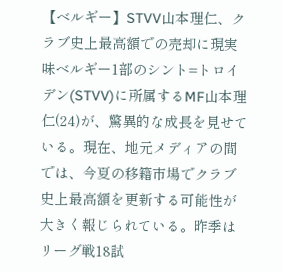【ベルギー】STVV山本理仁、クラブ史上最高額での売却に現実味ベルギー1部のシント=トロイデン(STVV)に所属するMF山本理仁(24)が、驚異的な成長を見せている。現在、地元メディアの間では、今夏の移籍市場でクラブ史上最高額を更新する可能性が大きく報じられている。昨季はリーグ戦18試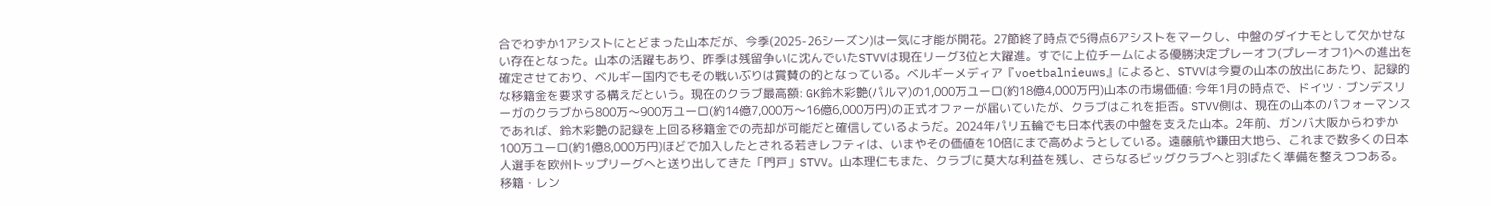合でわずか1アシストにとどまった山本だが、今季(2025-26シーズン)は一気に才能が開花。27節終了時点で5得点6アシストをマークし、中盤のダイナモとして欠かせない存在となった。山本の活躍もあり、昨季は残留争いに沈んでいたSTVVは現在リーグ3位と大躍進。すでに上位チームによる優勝決定プレーオフ(プレーオフ1)への進出を確定させており、ベルギー国内でもその戦いぶりは賞賛の的となっている。ベルギーメディア『voetbalnieuws』によると、STVVは今夏の山本の放出にあたり、記録的な移籍金を要求する構えだという。現在のクラブ最高額: GK鈴木彩艶(パルマ)の1,000万ユーロ(約18億4,000万円)山本の市場価値: 今年1月の時点で、ドイツ・ブンデスリーガのクラブから800万〜900万ユーロ(約14億7,000万〜16億6,000万円)の正式オファーが届いていたが、クラブはこれを拒否。STVV側は、現在の山本のパフォーマンスであれば、鈴木彩艶の記録を上回る移籍金での売却が可能だと確信しているようだ。2024年パリ五輪でも日本代表の中盤を支えた山本。2年前、ガンバ大阪からわずか100万ユーロ(約1億8,000万円)ほどで加入したとされる若きレフティは、いまやその価値を10倍にまで高めようとしている。遠藤航や鎌田大地ら、これまで数多くの日本人選手を欧州トップリーグへと送り出してきた「門戸」STVV。山本理仁もまた、クラブに莫大な利益を残し、さらなるビッグクラブへと羽ばたく準備を整えつつある。移籍・レン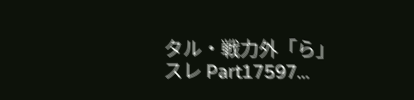タル・戦力外「ら」スレ Part17597…